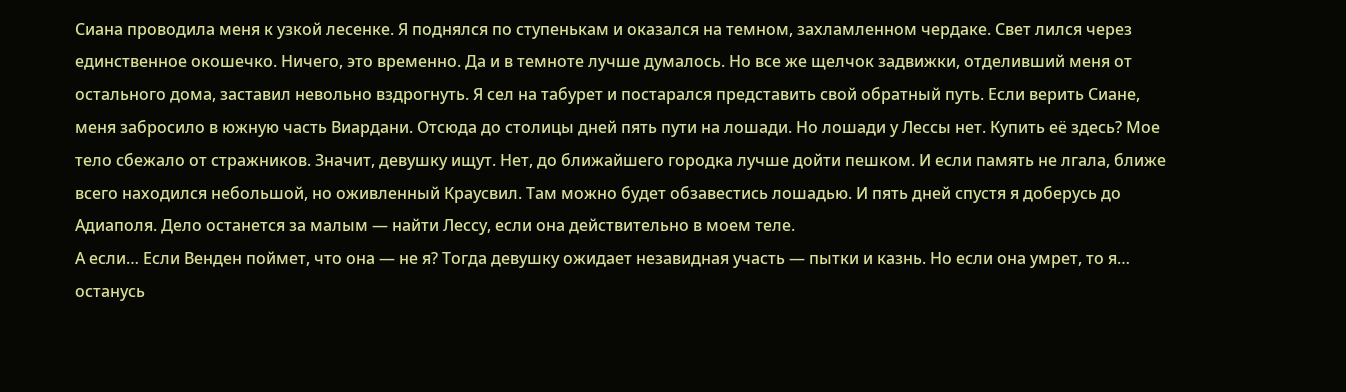Сиана проводила меня к узкой лесенке. Я поднялся по ступенькам и оказался на темном, захламленном чердаке. Свет лился через единственное окошечко. Ничего, это временно. Да и в темноте лучше думалось. Но все же щелчок задвижки, отделивший меня от остального дома, заставил невольно вздрогнуть. Я сел на табурет и постарался представить свой обратный путь. Если верить Сиане, меня забросило в южную часть Виардани. Отсюда до столицы дней пять пути на лошади. Но лошади у Лессы нет. Купить её здесь? Мое тело сбежало от стражников. Значит, девушку ищут. Нет, до ближайшего городка лучше дойти пешком. И если память не лгала, ближе всего находился небольшой, но оживленный Краусвил. Там можно будет обзавестись лошадью. И пять дней спустя я доберусь до Адиаполя. Дело останется за малым — найти Лессу, если она действительно в моем теле.
А если… Если Венден поймет, что она — не я? Тогда девушку ожидает незавидная участь — пытки и казнь. Но если она умрет, то я… останусь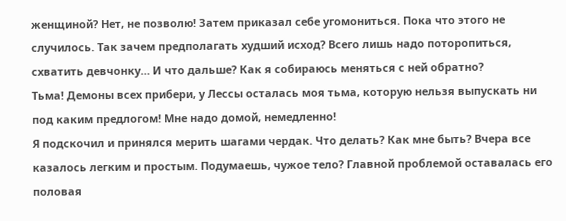женщиной? Нет, не позволю! Затем приказал себе угомониться. Пока что этого не случилось. Так зачем предполагать худший исход? Всего лишь надо поторопиться, схватить девчонку… И что дальше? Как я собираюсь меняться с ней обратно?
Тьма! Демоны всех прибери, у Лессы осталась моя тьма, которую нельзя выпускать ни под каким предлогом! Мне надо домой, немедленно!
Я подскочил и принялся мерить шагами чердак. Что делать? Как мне быть? Вчера все казалось легким и простым. Подумаешь, чужое тело? Главной проблемой оставалась его половая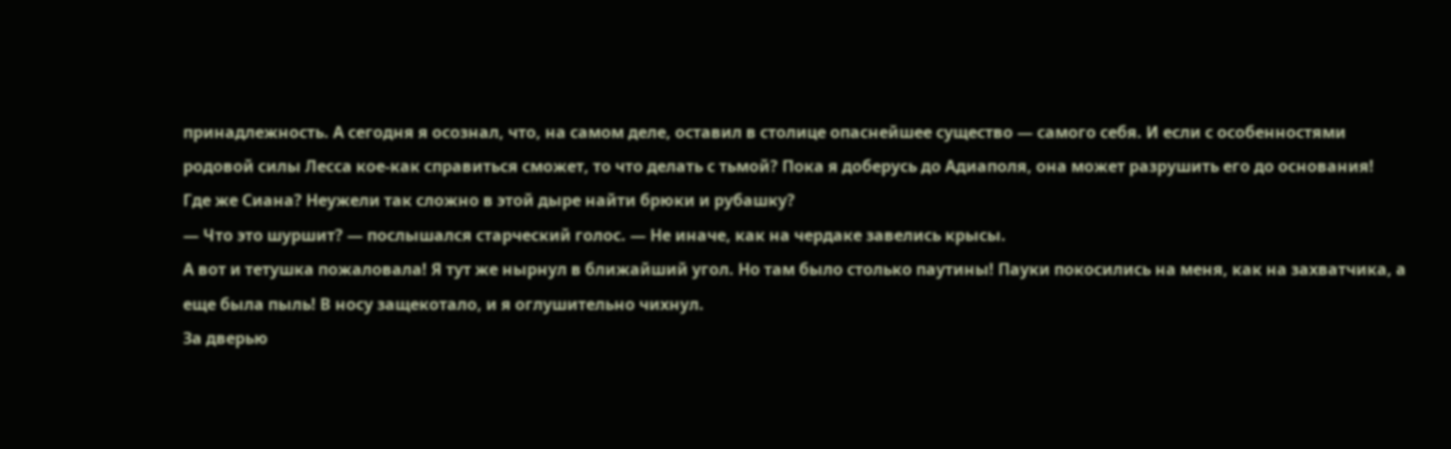принадлежность. А сегодня я осознал, что, на самом деле, оставил в столице опаснейшее существо — самого себя. И если с особенностями родовой силы Лесса кое-как справиться сможет, то что делать с тьмой? Пока я доберусь до Адиаполя, она может разрушить его до основания!
Где же Сиана? Неужели так сложно в этой дыре найти брюки и рубашку?
— Что это шуршит? — послышался старческий голос. — Не иначе, как на чердаке завелись крысы.
А вот и тетушка пожаловала! Я тут же нырнул в ближайший угол. Но там было столько паутины! Пауки покосились на меня, как на захватчика, а еще была пыль! В носу защекотало, и я оглушительно чихнул.
За дверью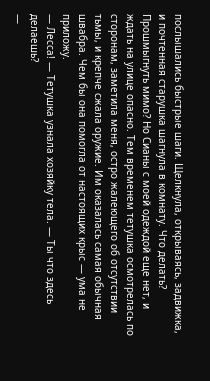послышались быстрые шаги. Щелкнула, открываясь, задвижка, и почтенная старушка шагнула в комнату. Что делать? Прошмыгнуть мимо? Но Сианы с моей одеждой еще нет, и ждать на улице опасно. Тем временем тетушка осмотрелась по сторонам, заметила меня, остро жалеющего об отсутствии тьмы, и крепче сжала оружие. Им оказалась самая обычная швабра. Чем бы она помогла от настоящих крыс — ума не приложу.
— Лесса! — Тетушка узнала хозяйку тела. — Ты что здесь делаешь?
—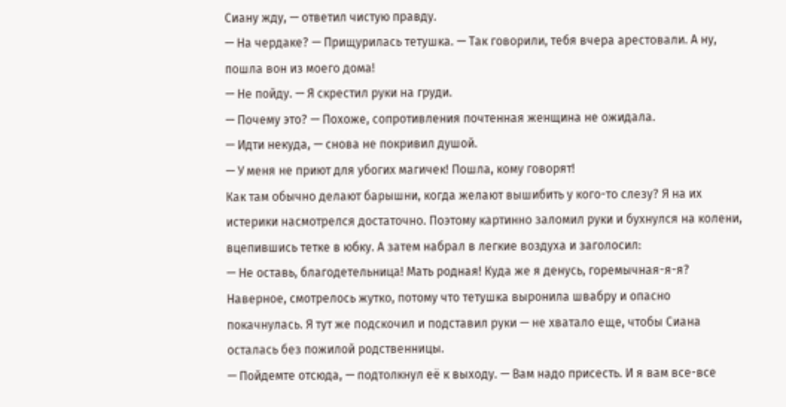Сиану жду, — ответил чистую правду.
— На чердаке? — Прищурилась тетушка. — Так говорили, тебя вчера арестовали. А ну, пошла вон из моего дома!
— Не пойду. — Я скрестил руки на груди.
— Почему это? — Похоже, сопротивления почтенная женщина не ожидала.
— Идти некуда, — снова не покривил душой.
— У меня не приют для убогих магичек! Пошла, кому говорят!
Как там обычно делают барышни, когда желают вышибить у кого-то слезу? Я на их истерики насмотрелся достаточно. Поэтому картинно заломил руки и бухнулся на колени, вцепившись тетке в юбку. А затем набрал в легкие воздуха и заголосил:
— Не оставь, благодетельница! Мать родная! Куда же я денусь, горемычная-я-я?
Наверное, смотрелось жутко, потому что тетушка выронила швабру и опасно покачнулась. Я тут же подскочил и подставил руки — не хватало еще, чтобы Сиана осталась без пожилой родственницы.
— Пойдемте отсюда, — подтолкнул её к выходу. — Вам надо присесть. И я вам все-все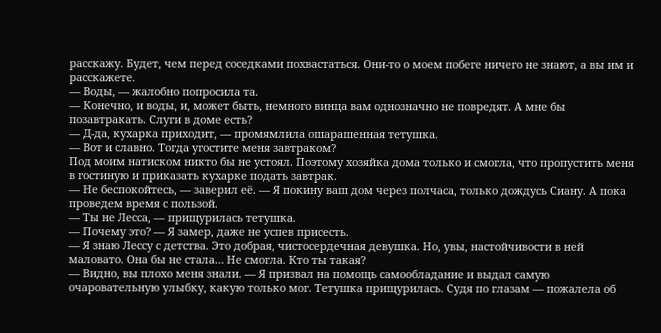расскажу. Будет, чем перед соседками похвастаться. Они-то о моем побеге ничего не знают, а вы им и расскажете.
— Воды, — жалобно попросила та.
— Конечно, и воды, и, может быть, немного винца вам однозначно не повредят. А мне бы позавтракать. Слуги в доме есть?
— Д-да, кухарка приходит, — промямлила ошарашенная тетушка.
— Вот и славно. Тогда угостите меня завтраком?
Под моим натиском никто бы не устоял. Поэтому хозяйка дома только и смогла, что пропустить меня в гостиную и приказать кухарке подать завтрак.
— Не беспокойтесь, — заверил её. — Я покину ваш дом через полчаса, только дождусь Сиану. А пока проведем время с пользой.
— Ты не Лесса, — прищурилась тетушка.
— Почему это? — Я замер, даже не успев присесть.
— Я знаю Лессу с детства. Это добрая, чистосердечная девушка. Но, увы, настойчивости в ней маловато. Она бы не стала… Не смогла. Кто ты такая?
— Видно, вы плохо меня знали. — Я призвал на помощь самообладание и выдал самую очаровательную улыбку, какую только мог. Тетушка прищурилась. Судя по глазам — пожалела об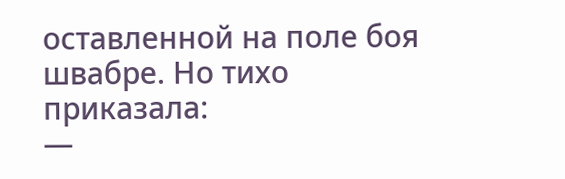оставленной на поле боя швабре. Но тихо приказала:
—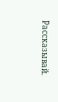Рассказывай.